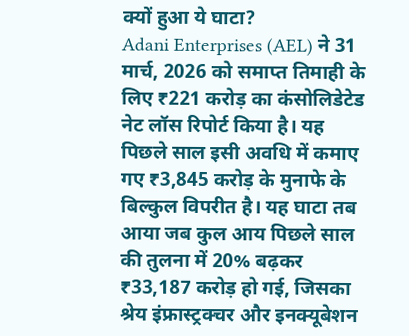क्यों हुआ ये घाटा?
Adani Enterprises (AEL) ने 31 मार्च, 2026 को समाप्त तिमाही के लिए ₹221 करोड़ का कंसोलिडेटेड नेट लॉस रिपोर्ट किया है। यह पिछले साल इसी अवधि में कमाए गए ₹3,845 करोड़ के मुनाफे के बिल्कुल विपरीत है। यह घाटा तब आया जब कुल आय पिछले साल की तुलना में 20% बढ़कर ₹33,187 करोड़ हो गई, जिसका श्रेय इंफ्रास्ट्रक्चर और इनक्यूबेशन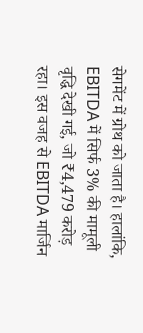सेगमेंट में ग्रोथ को जाता है। हालांकि, EBITDA में सिर्फ 3% की मामूली वृद्धि देखी गई, जो ₹4,479 करोड़ रहा। इस वजह से EBITDA मार्जिन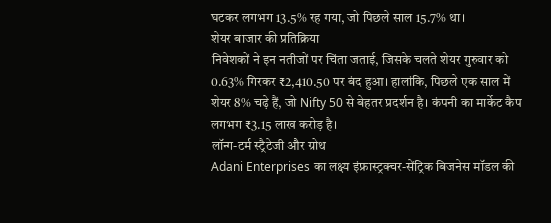घटकर लगभग 13.5% रह गया, जो पिछले साल 15.7% था।
शेयर बाजार की प्रतिक्रिया
निवेशकों ने इन नतीजों पर चिंता जताई, जिसके चलते शेयर गुरुवार को 0.63% गिरकर ₹2,410.50 पर बंद हुआ। हालांकि, पिछले एक साल में शेयर 8% चढ़े हैं, जो Nifty 50 से बेहतर प्रदर्शन है। कंपनी का मार्केट कैप लगभग ₹3.15 लाख करोड़ है।
लॉन्ग-टर्म स्ट्रैटेजी और ग्रोथ
Adani Enterprises का लक्ष्य इंफ्रास्ट्रक्चर-सेंट्रिक बिजनेस मॉडल की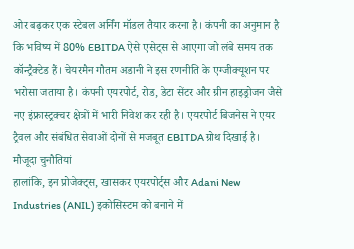ओर बढ़कर एक स्टेबल अर्निंग मॉडल तैयार करना है। कंपनी का अनुमान है कि भविष्य में 80% EBITDA ऐसे एसेट्स से आएगा जो लंबे समय तक कॉन्ट्रैक्टेड हैं। चेयरमैन गौतम अडानी ने इस रणनीति के एग्जीक्यूशन पर भरोसा जताया है। कंपनी एयरपोर्ट, रोड, डेटा सेंटर और ग्रीन हाइड्रोजन जैसे नए इंफ्रास्ट्रक्चर क्षेत्रों में भारी निवेश कर रही है। एयरपोर्ट बिजनेस ने एयर ट्रैवल और संबंधित सेवाओं दोनों से मजबूत EBITDA ग्रोथ दिखाई है।
मौजूदा चुनौतियां
हालांकि, इन प्रोजेक्ट्स, खासकर एयरपोर्ट्स और Adani New Industries (ANIL) इकोसिस्टम को बनाने में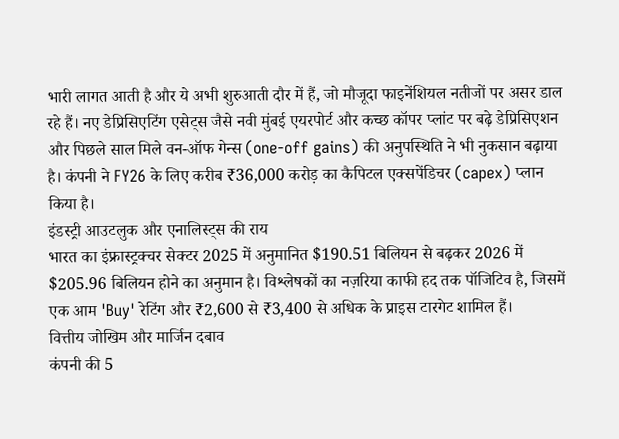भारी लागत आती है और ये अभी शुरुआती दौर में हैं, जो मौजूदा फाइनेंशियल नतीजों पर असर डाल रहे हैं। नए डेप्रिसिएटिंग एसेट्स जैसे नवी मुंबई एयरपोर्ट और कच्छ कॉपर प्लांट पर बढ़े डेप्रिसिएशन और पिछले साल मिले वन-ऑफ गेन्स (one-off gains) की अनुपस्थिति ने भी नुकसान बढ़ाया है। कंपनी ने FY26 के लिए करीब ₹36,000 करोड़ का कैपिटल एक्सपेंडिचर (capex) प्लान किया है।
इंडस्ट्री आउटलुक और एनालिस्ट्स की राय
भारत का इंफ्रास्ट्रक्चर सेक्टर 2025 में अनुमानित $190.51 बिलियन से बढ़कर 2026 में $205.96 बिलियन होने का अनुमान है। विश्लेषकों का नज़रिया काफी हद तक पॉजिटिव है, जिसमें एक आम 'Buy' रेटिंग और ₹2,600 से ₹3,400 से अधिक के प्राइस टारगेट शामिल हैं।
वित्तीय जोखिम और मार्जिन दबाव
कंपनी की 5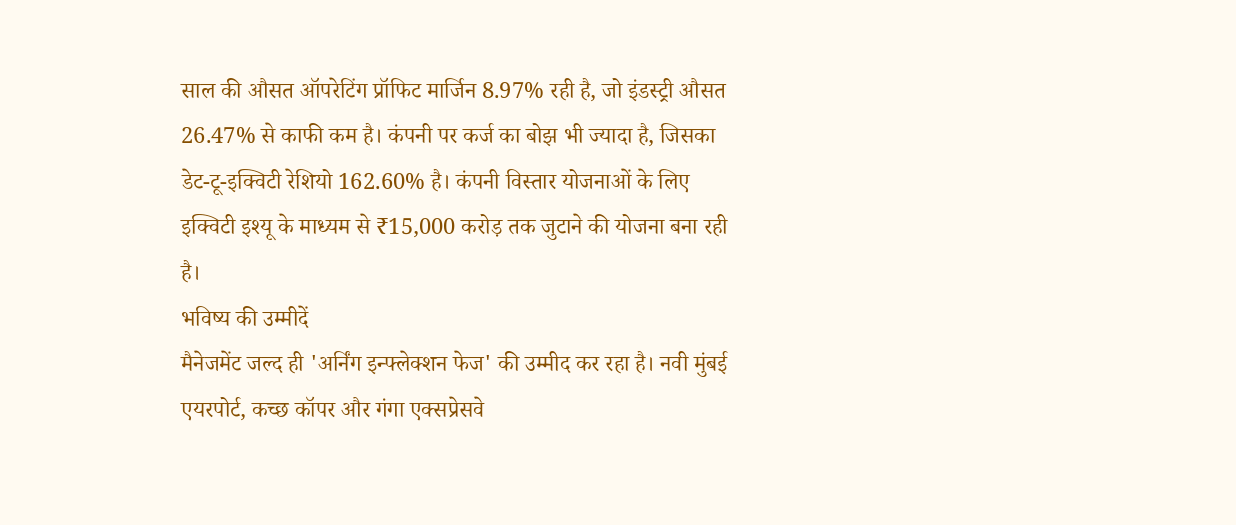साल की औसत ऑपरेटिंग प्रॉफिट मार्जिन 8.97% रही है, जो इंडस्ट्री औसत 26.47% से काफी कम है। कंपनी पर कर्ज का बोझ भी ज्यादा है, जिसका डेट-टू-इक्विटी रेशियो 162.60% है। कंपनी विस्तार योजनाओं के लिए इक्विटी इश्यू के माध्यम से ₹15,000 करोड़ तक जुटाने की योजना बना रही है।
भविष्य की उम्मीदें
मैनेजमेंट जल्द ही 'अर्निंग इन्फ्लेक्शन फेज' की उम्मीद कर रहा है। नवी मुंबई एयरपोर्ट, कच्छ कॉपर और गंगा एक्सप्रेसवे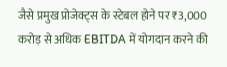जैसे प्रमुख प्रोजेक्ट्स के स्टेबल होने पर ₹3,000 करोड़ से अधिक EBITDA में योगदान करने की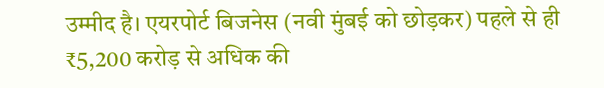उम्मीद है। एयरपोर्ट बिजनेस (नवी मुंबई को छोड़कर) पहले से ही ₹5,200 करोड़ से अधिक की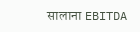सालाना EBITDA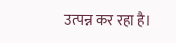उत्पन्न कर रहा है।